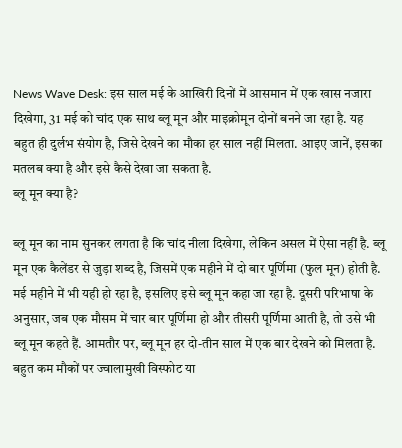News Wave Desk: इस साल मई के आखिरी दिनों में आसमान में एक खास नजारा दिखेगा, 31 मई को चांद एक साथ ब्लू मून और माइक्रोमून दोनों बनने जा रहा है. यह बहुत ही दुर्लभ संयोग है, जिसे देखने का मौका हर साल नहीं मिलता. आइए जानें, इसका मतलब क्या है और इसे कैसे देखा जा सकता है.
ब्लू मून क्या है?

ब्लू मून का नाम सुनकर लगता है कि चांद नीला दिखेगा, लेकिन असल में ऐसा नहीं है. ब्लू मून एक कैलेंडर से जुड़ा शब्द है, जिसमें एक महीने में दो बार पूर्णिमा (फुल मून) होती है. मई महीने में भी यही हो रहा है, इसलिए इसे ब्लू मून कहा जा रहा है. दूसरी परिभाषा के अनुसार, जब एक मौसम में चार बार पूर्णिमा हो और तीसरी पूर्णिमा आती है, तो उसे भी ब्लू मून कहते हैं. आमतौर पर, ब्लू मून हर दो-तीन साल में एक बार देखने को मिलता है. बहुत कम मौकों पर ज्वालामुखी विस्फोट या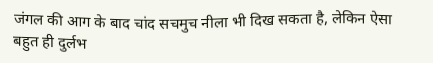जंगल की आग के बाद चांद सचमुच नीला भी दिख सकता है, लेकिन ऐसा बहुत ही दुर्लभ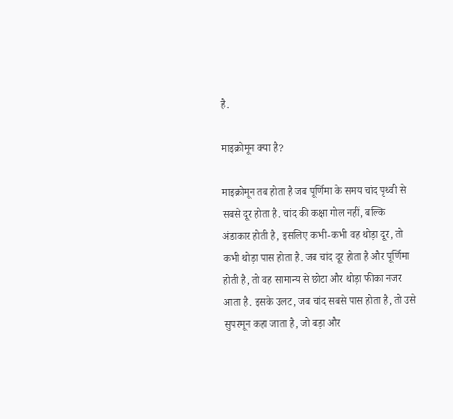है.

माइक्रोमून क्या है?

माइक्रोमून तब होता है जब पूर्णिमा के समय चांद पृथ्वी से सबसे दूर होता है. चांद की कक्षा गोल नहीं, बल्कि अंडाकार होती है, इसलिए कभी-कभी वह थोड़ा दूर, तो कभी थोड़ा पास होता है. जब चांद दूर होता है और पूर्णिमा होती है, तो वह सामान्य से छोटा और थोड़ा फीका नजर आता है. इसके उलट, जब चांद सबसे पास होता है, तो उसे सुपरमून कहा जाता है, जो बड़ा और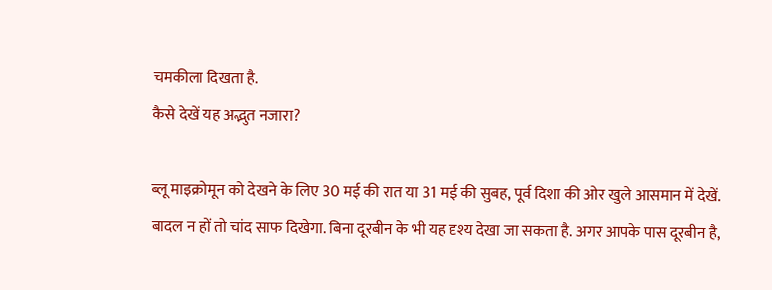चमकीला दिखता है.
कैसे देखें यह अद्भुत नजारा?

ब्लू माइक्रोमून को देखने के लिए 30 मई की रात या 31 मई की सुबह, पूर्व दिशा की ओर खुले आसमान में देखें. बादल न हों तो चांद साफ दिखेगा. बिना दूरबीन के भी यह दृश्य देखा जा सकता है. अगर आपके पास दूरबीन है,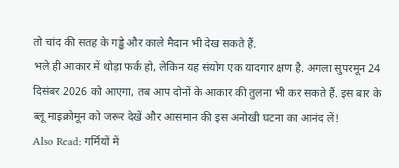तो चांद की सतह के गड्ढे और काले मैदान भी देख सकते हैं.
भले ही आकार में थोड़ा फर्क हो, लेकिन यह संयोग एक यादगार क्षण है. अगला सुपरमून 24 दिसंबर 2026 को आएगा, तब आप दोनों के आकार की तुलना भी कर सकते हैं. इस बार के ब्लू माइक्रोमून को जरूर देखें और आसमान की इस अनोखी घटना का आनंद लें!
Also Read: गर्मियों में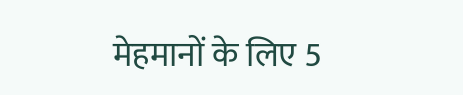मेहमानों के लिए 5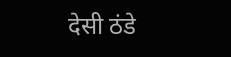देसी ठंडे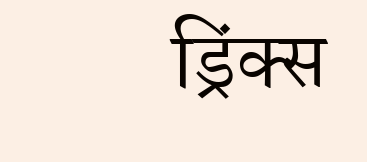ड्रिंक्स